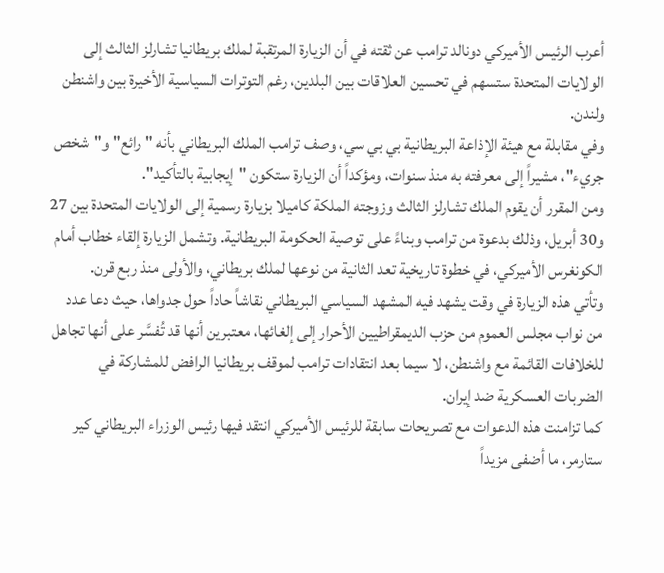أعرب الرئيس الأميركي دونالد ترامب عن ثقته في أن الزيارة المرتقبة لملك بريطانيا تشارلز الثالث إلى الولايات المتحدة ستسهم في تحسين العلاقات بين البلدين، رغم التوترات السياسية الأخيرة بين واشنطن ولندن.
وفي مقابلة مع هيئة الإذاعة البريطانية بي بي سي، وصف ترامب الملك البريطاني بأنه "رائع" و"شخص جريء"، مشيراً إلى معرفته به منذ سنوات، ومؤكداً أن الزيارة ستكون "إيجابية بالتأكيد".
ومن المقرر أن يقوم الملك تشارلز الثالث وزوجته الملكة كاميلا بزيارة رسمية إلى الولايات المتحدة بين 27 و30 أبريل، وذلك بدعوة من ترامب وبناءً على توصية الحكومة البريطانية. وتشمل الزيارة إلقاء خطاب أمام الكونغرس الأميركي، في خطوة تاريخية تعد الثانية من نوعها لملك بريطاني، والأولى منذ ربع قرن.
وتأتي هذه الزيارة في وقت يشهد فيه المشهد السياسي البريطاني نقاشاً حاداً حول جدواها، حيث دعا عدد من نواب مجلس العموم من حزب الديمقراطيين الأحرار إلى إلغائها، معتبرين أنها قد تُفسَّر على أنها تجاهل للخلافات القائمة مع واشنطن، لا سيما بعد انتقادات ترامب لموقف بريطانيا الرافض للمشاركة في الضربات العسكرية ضد إيران.
كما تزامنت هذه الدعوات مع تصريحات سابقة للرئيس الأميركي انتقد فيها رئيس الوزراء البريطاني كير ستارمر، ما أضفى مزيداً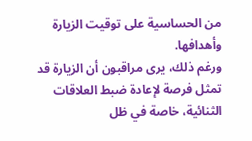من الحساسية على توقيت الزيارة وأهدافها.
ورغم ذلك، يرى مراقبون أن الزيارة قد تمثل فرصة لإعادة ضبط العلاقات الثنائية، خاصة في ظل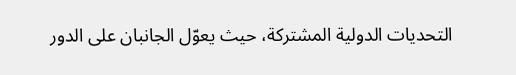التحديات الدولية المشتركة، حيث يعوّل الجانبان على الدور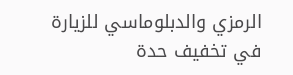الرمزي والدبلوماسي للزيارة في تخفيف حدة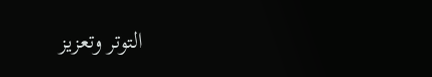التوتر وتعزيز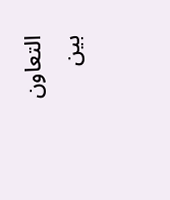التعاون بين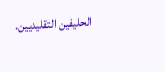الحليفين التقليديين.